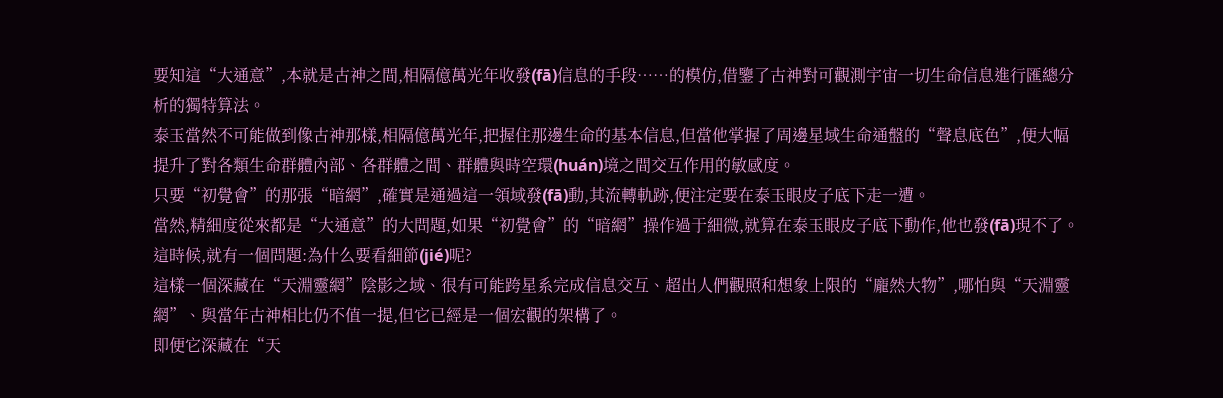要知這“大通意”,本就是古神之間,相隔億萬光年收發(fā)信息的手段……的模仿,借鑒了古神對可觀測宇宙一切生命信息進行匯總分析的獨特算法。
泰玉當然不可能做到像古神那樣,相隔億萬光年,把握住那邊生命的基本信息,但當他掌握了周邊星域生命通盤的“聲息底色”,便大幅提升了對各類生命群體內部、各群體之間、群體與時空環(huán)境之間交互作用的敏感度。
只要“初覺會”的那張“暗網”,確實是通過這一領域發(fā)動,其流轉軌跡,便注定要在泰玉眼皮子底下走一遭。
當然,精細度從來都是“大通意”的大問題,如果“初覺會”的“暗網”操作過于細微,就算在泰玉眼皮子底下動作,他也發(fā)現不了。
這時候,就有一個問題:為什么要看細節(jié)呢?
這樣一個深藏在“天淵靈網”陰影之域、很有可能跨星系完成信息交互、超出人們觀照和想象上限的“龐然大物”,哪怕與“天淵靈網”、與當年古神相比仍不值一提,但它已經是一個宏觀的架構了。
即便它深藏在“天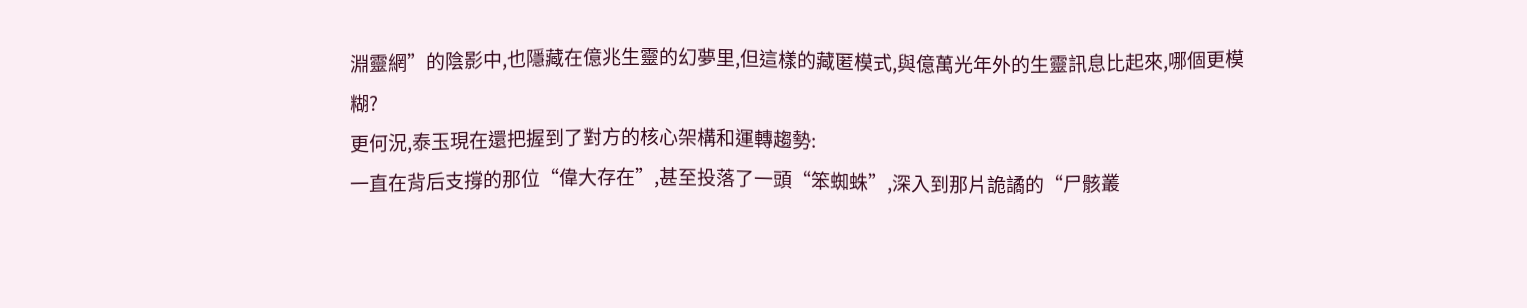淵靈網”的陰影中,也隱藏在億兆生靈的幻夢里,但這樣的藏匿模式,與億萬光年外的生靈訊息比起來,哪個更模糊?
更何況,泰玉現在還把握到了對方的核心架構和運轉趨勢:
一直在背后支撐的那位“偉大存在”,甚至投落了一頭“笨蜘蛛”,深入到那片詭譎的“尸骸叢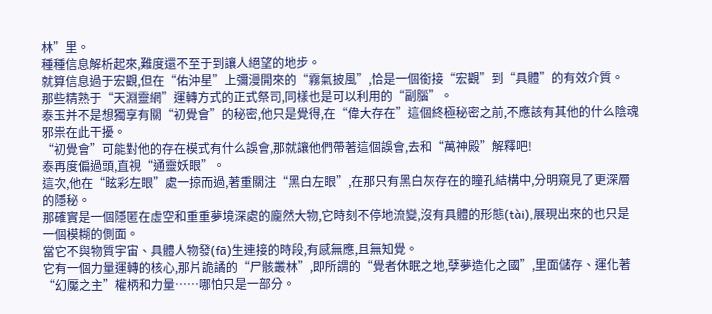林”里。
種種信息解析起來,難度還不至于到讓人絕望的地步。
就算信息過于宏觀,但在“佑沖星”上彌漫開來的“霧氣披風”,恰是一個銜接“宏觀”到“具體”的有效介質。
那些精熟于“天淵靈網”運轉方式的正式祭司,同樣也是可以利用的“副腦”。
泰玉并不是想獨享有關“初覺會”的秘密,他只是覺得,在“偉大存在”這個終極秘密之前,不應該有其他的什么陰魂邪祟在此干擾。
“初覺會”可能對他的存在模式有什么誤會,那就讓他們帶著這個誤會,去和“萬神殿”解釋吧!
泰再度偏過頭,直視“通靈妖眼”。
這次,他在“眩彩左眼”處一掠而過,著重關注“黑白左眼”,在那只有黑白灰存在的瞳孔結構中,分明窺見了更深層的隱秘。
那確實是一個隱匿在虛空和重重夢境深處的龐然大物,它時刻不停地流變,沒有具體的形態(tài),展現出來的也只是一個模糊的側面。
當它不與物質宇宙、具體人物發(fā)生連接的時段,有感無應,且無知覺。
它有一個力量運轉的核心,那片詭譎的“尸骸叢林”,即所謂的“覺者休眠之地,孽夢造化之國”,里面儲存、運化著“幻魘之主”權柄和力量……哪怕只是一部分。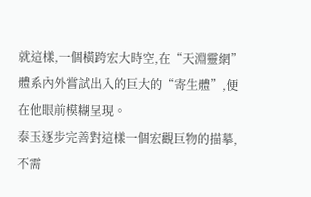就這樣,一個橫跨宏大時空,在“天淵靈網”體系內外嘗試出入的巨大的“寄生體”,便在他眼前模糊呈現。
泰玉逐步完善對這樣一個宏觀巨物的描摹,不需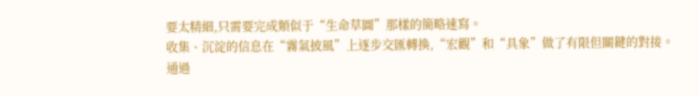要太精細,只需要完成類似于“生命草圖”那樣的簡略速寫。
收集、沉淀的信息在“霧氣披風”上逐步交匯轉換,“宏觀”和“具象”做了有限但關鍵的對接。
通過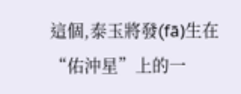這個,泰玉將發(fā)生在“佑沖星”上的一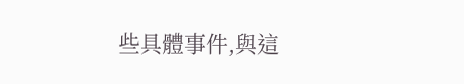些具體事件,與這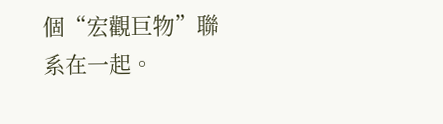個“宏觀巨物”聯系在一起。